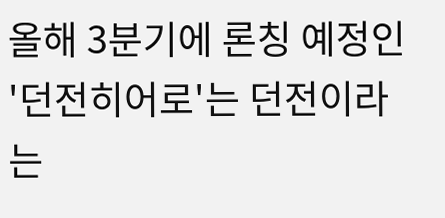올해 3분기에 론칭 예정인 '던전히어로'는 던전이라는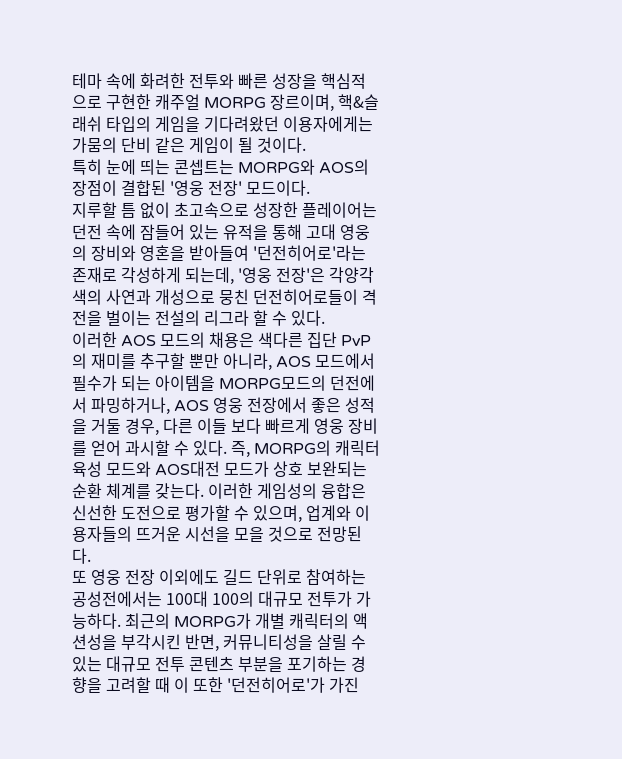테마 속에 화려한 전투와 빠른 성장을 핵심적으로 구현한 캐주얼 MORPG 장르이며, 핵&슬래쉬 타입의 게임을 기다려왔던 이용자에게는 가뭄의 단비 같은 게임이 될 것이다.
특히 눈에 띄는 콘셉트는 MORPG와 AOS의 장점이 결합된 '영웅 전장' 모드이다.
지루할 틈 없이 초고속으로 성장한 플레이어는 던전 속에 잠들어 있는 유적을 통해 고대 영웅의 장비와 영혼을 받아들여 '던전히어로'라는 존재로 각성하게 되는데, '영웅 전장'은 각양각색의 사연과 개성으로 뭉친 던전히어로들이 격전을 벌이는 전설의 리그라 할 수 있다.
이러한 AOS 모드의 채용은 색다른 집단 PvP의 재미를 추구할 뿐만 아니라, AOS 모드에서 필수가 되는 아이템을 MORPG모드의 던전에서 파밍하거나, AOS 영웅 전장에서 좋은 성적을 거둘 경우, 다른 이들 보다 빠르게 영웅 장비를 얻어 과시할 수 있다. 즉, MORPG의 캐릭터 육성 모드와 AOS대전 모드가 상호 보완되는 순환 체계를 갖는다. 이러한 게임성의 융합은 신선한 도전으로 평가할 수 있으며, 업계와 이용자들의 뜨거운 시선을 모을 것으로 전망된다.
또 영웅 전장 이외에도 길드 단위로 참여하는 공성전에서는 100대 100의 대규모 전투가 가능하다. 최근의 MORPG가 개별 캐릭터의 액션성을 부각시킨 반면, 커뮤니티성을 살릴 수 있는 대규모 전투 콘텐츠 부분을 포기하는 경향을 고려할 때 이 또한 '던전히어로'가 가진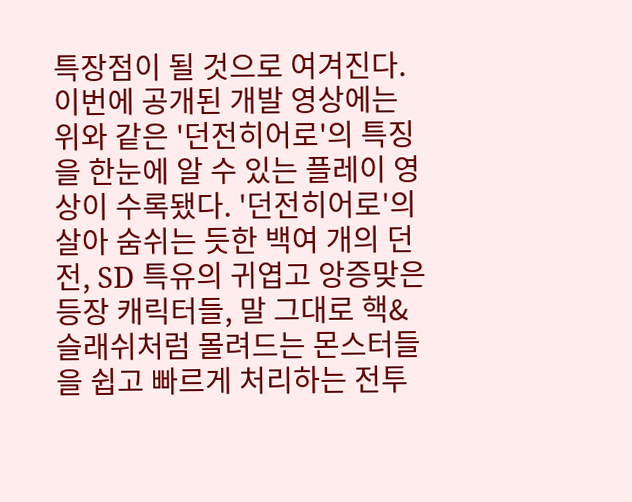특장점이 될 것으로 여겨진다.
이번에 공개된 개발 영상에는 위와 같은 '던전히어로'의 특징을 한눈에 알 수 있는 플레이 영상이 수록됐다. '던전히어로'의 살아 숨쉬는 듯한 백여 개의 던전, SD 특유의 귀엽고 앙증맞은 등장 캐릭터들, 말 그대로 핵&슬래쉬처럼 몰려드는 몬스터들을 쉽고 빠르게 처리하는 전투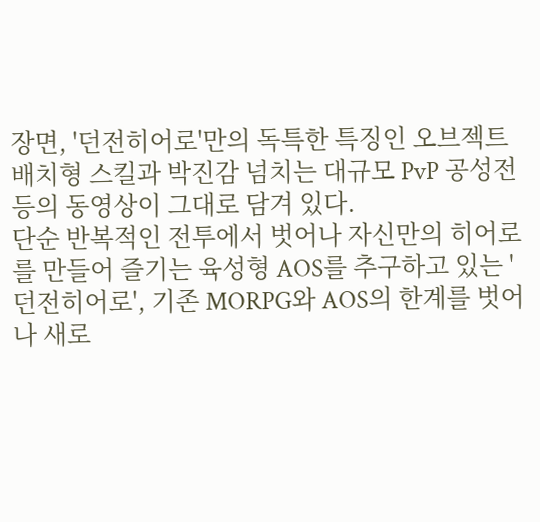장면, '던전히어로'만의 독특한 특징인 오브젝트 배치형 스킬과 박진감 넘치는 대규모 PvP 공성전 등의 동영상이 그대로 담겨 있다.
단순 반복적인 전투에서 벗어나 자신만의 히어로를 만들어 즐기는 육성형 AOS를 추구하고 있는 '던전히어로', 기존 MORPG와 AOS의 한계를 벗어나 새로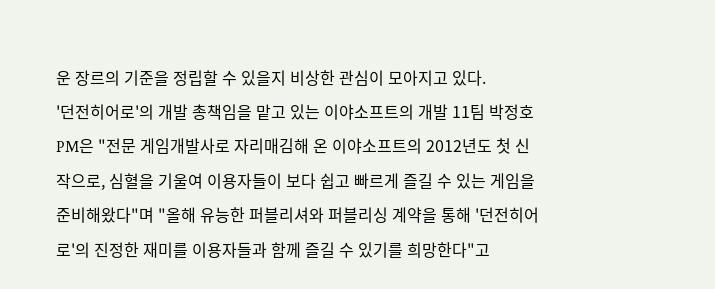운 장르의 기준을 정립할 수 있을지 비상한 관심이 모아지고 있다.
'던전히어로'의 개발 총책임을 맡고 있는 이야소프트의 개발 11팀 박정호 PM은 "전문 게임개발사로 자리매김해 온 이야소프트의 2012년도 첫 신작으로, 심혈을 기울여 이용자들이 보다 쉽고 빠르게 즐길 수 있는 게임을 준비해왔다"며 "올해 유능한 퍼블리셔와 퍼블리싱 계약을 통해 '던전히어로'의 진정한 재미를 이용자들과 함께 즐길 수 있기를 희망한다"고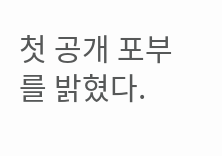첫 공개 포부를 밝혔다.